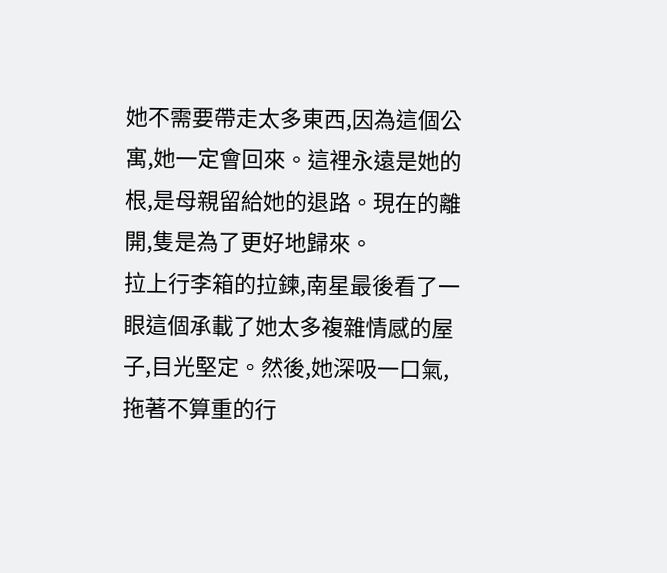她不需要帶走太多東西,因為這個公寓,她一定會回來。這裡永遠是她的根,是母親留給她的退路。現在的離開,隻是為了更好地歸來。
拉上行李箱的拉鍊,南星最後看了一眼這個承載了她太多複雜情感的屋子,目光堅定。然後,她深吸一口氣,拖著不算重的行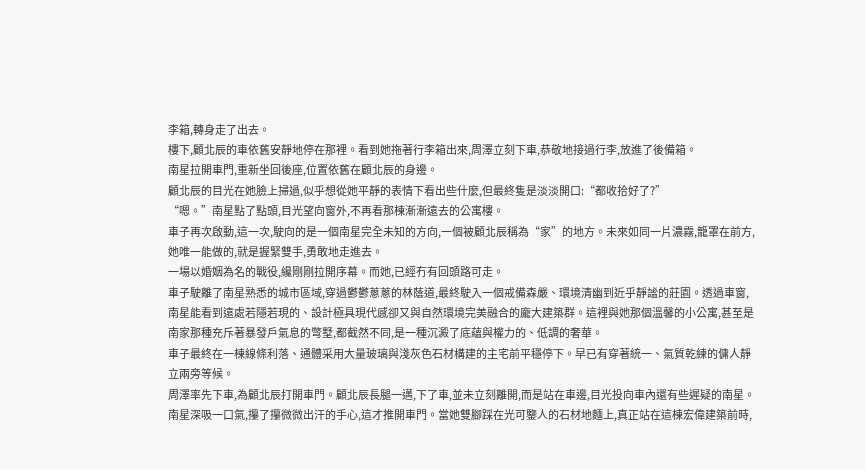李箱,轉身走了出去。
樓下,顧北辰的車依舊安靜地停在那裡。看到她拖著行李箱出來,周澤立刻下車,恭敬地接過行李,放進了後備箱。
南星拉開車門,重新坐回後座,位置依舊在顧北辰的身邊。
顧北辰的目光在她臉上掃過,似乎想從她平靜的表情下看出些什麼,但最終隻是淡淡開口:“都收拾好了?”
“嗯。”南星點了點頭,目光望向窗外,不再看那棟漸漸遠去的公寓樓。
車子再次啟動,這一次,駛向的是一個南星完全未知的方向,一個被顧北辰稱為“家”的地方。未來如同一片濃霧,籠罩在前方,她唯一能做的,就是握緊雙手,勇敢地走進去。
一場以婚姻為名的戰役,纔剛剛拉開序幕。而她,已經冇有回頭路可走。
車子駛離了南星熟悉的城市區域,穿過鬱鬱蔥蔥的林蔭道,最終駛入一個戒備森嚴、環境清幽到近乎靜謐的莊園。透過車窗,南星能看到遠處若隱若現的、設計極具現代感卻又與自然環境完美融合的龐大建築群。這裡與她那個溫馨的小公寓,甚至是南家那種充斥著暴發戶氣息的彆墅,都截然不同,是一種沉澱了底蘊與權力的、低調的奢華。
車子最終在一棟線條利落、通體采用大量玻璃與淺灰色石材構建的主宅前平穩停下。早已有穿著統一、氣質乾練的傭人靜立兩旁等候。
周澤率先下車,為顧北辰打開車門。顧北辰長腿一邁,下了車,並未立刻離開,而是站在車邊,目光投向車內還有些遲疑的南星。
南星深吸一口氣,攥了攥微微出汗的手心,這才推開車門。當她雙腳踩在光可鑒人的石材地麵上,真正站在這棟宏偉建築前時,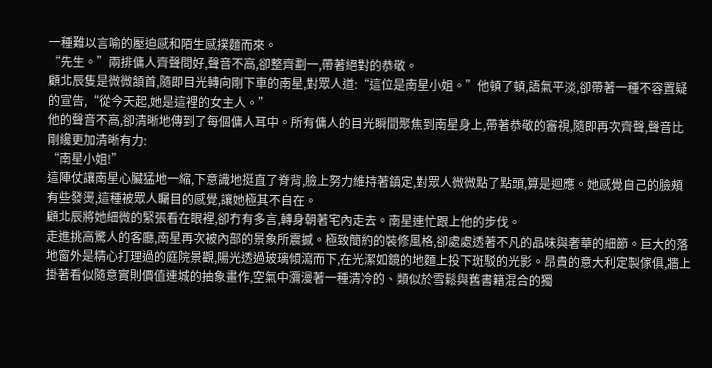一種難以言喻的壓迫感和陌生感撲麵而來。
“先生。”兩排傭人齊聲問好,聲音不高,卻整齊劃一,帶著絕對的恭敬。
顧北辰隻是微微頷首,隨即目光轉向剛下車的南星,對眾人道:“這位是南星小姐。”他頓了頓,語氣平淡,卻帶著一種不容置疑的宣告,“從今天起,她是這裡的女主人。”
他的聲音不高,卻清晰地傳到了每個傭人耳中。所有傭人的目光瞬間聚焦到南星身上,帶著恭敬的審視,隨即再次齊聲,聲音比剛纔更加清晰有力:
“南星小姐!”
這陣仗讓南星心臟猛地一縮,下意識地挺直了脊背,臉上努力維持著鎮定,對眾人微微點了點頭,算是迴應。她感覺自己的臉頰有些發燙,這種被眾人矚目的感覺,讓她極其不自在。
顧北辰將她細微的緊張看在眼裡,卻冇有多言,轉身朝著宅內走去。南星連忙跟上他的步伐。
走進挑高驚人的客廳,南星再次被內部的景象所震撼。極致簡約的裝修風格,卻處處透著不凡的品味與奢華的細節。巨大的落地窗外是精心打理過的庭院景觀,陽光透過玻璃傾瀉而下,在光潔如鏡的地麵上投下斑駁的光影。昂貴的意大利定製傢俱,牆上掛著看似隨意實則價值連城的抽象畫作,空氣中瀰漫著一種清冷的、類似於雪鬆與舊書籍混合的獨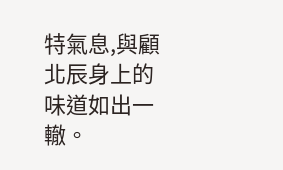特氣息,與顧北辰身上的味道如出一轍。